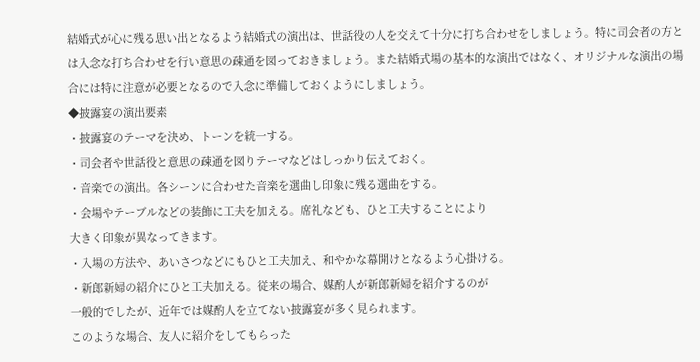結婚式が心に残る思い出となるよう結婚式の演出は、世話役の人を交えて十分に打ち合わせをしましょう。特に司会者の方とは入念な打ち合わせを行い意思の疎通を図っておきましょう。また結婚式場の基本的な演出ではなく、オリジナルな演出の場合には特に注意が必要となるので入念に準備しておくようにしましょう。
◆披露宴の演出要素
・披露宴のテーマを決め、トーンを統一する。
・司会者や世話役と意思の疎通を図りテーマなどはしっかり伝えておく。
・音楽での演出。各シーンに合わせた音楽を選曲し印象に残る選曲をする。
・会場やテーブルなどの装飾に工夫を加える。席礼なども、ひと工夫することにより
大きく印象が異なってきます。
・入場の方法や、あいさつなどにもひと工夫加え、和やかな幕開けとなるよう心掛ける。
・新郎新婦の紹介にひと工夫加える。従来の場合、媒酌人が新郎新婦を紹介するのが
一般的でしたが、近年では媒酌人を立てない披露宴が多く見られます。
このような場合、友人に紹介をしてもらった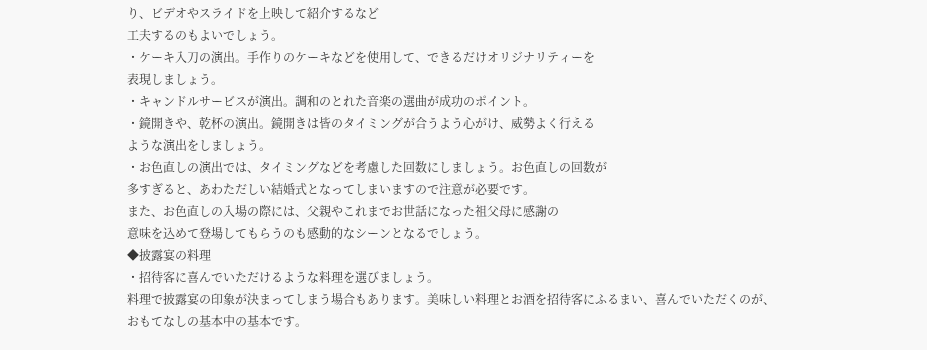り、ビデオやスライドを上映して紹介するなど
工夫するのもよいでしょう。
・ケーキ入刀の演出。手作りのケーキなどを使用して、できるだけオリジナリティーを
表現しましょう。
・キャンドルサービスが演出。調和のとれた音楽の選曲が成功のポイント。
・鏡開きや、乾杯の演出。鏡開きは皆のタイミングが合うよう心がけ、威勢よく行える
ような演出をしましょう。
・お色直しの演出では、タイミングなどを考慮した回数にしましょう。お色直しの回数が
多すぎると、あわただしい結婚式となってしまいますので注意が必要です。
また、お色直しの入場の際には、父親やこれまでお世話になった祖父母に感謝の
意味を込めて登場してもらうのも感動的なシーンとなるでしょう。
◆披露宴の料理
・招待客に喜んでいただけるような料理を選びましょう。
料理で披露宴の印象が決まってしまう場合もあります。美味しい料理とお酒を招待客にふるまい、喜んでいただくのが、おもてなしの基本中の基本です。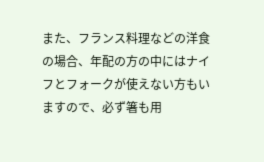また、フランス料理などの洋食の場合、年配の方の中にはナイフとフォークが使えない方もいますので、必ず箸も用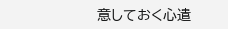意しておく心遣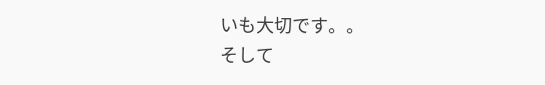いも大切です。。
そして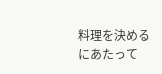料理を決めるにあたって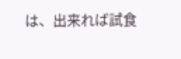は、出来れば試食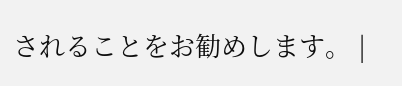されることをお勧めします。 |